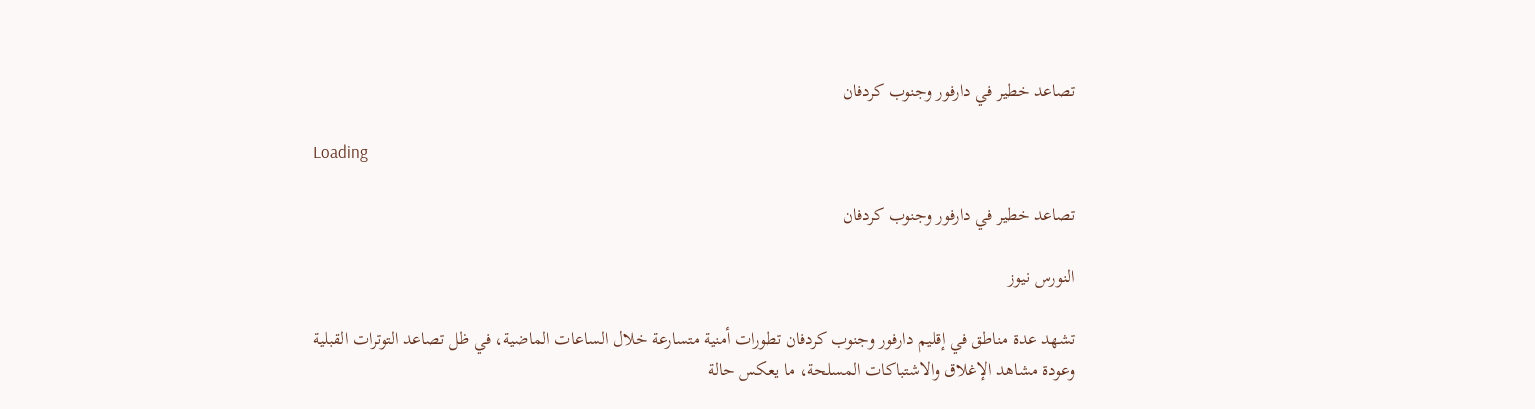تصاعد خطير في دارفور وجنوب كردفان

Loading

تصاعد خطير في دارفور وجنوب كردفان

النورس نيوز

تشهد عدة مناطق في إقليم دارفور وجنوب كردفان تطورات أمنية متسارعة خلال الساعات الماضية، في ظل تصاعد التوترات القبلية وعودة مشاهد الإغلاق والاشتباكات المسلحة، ما يعكس حالة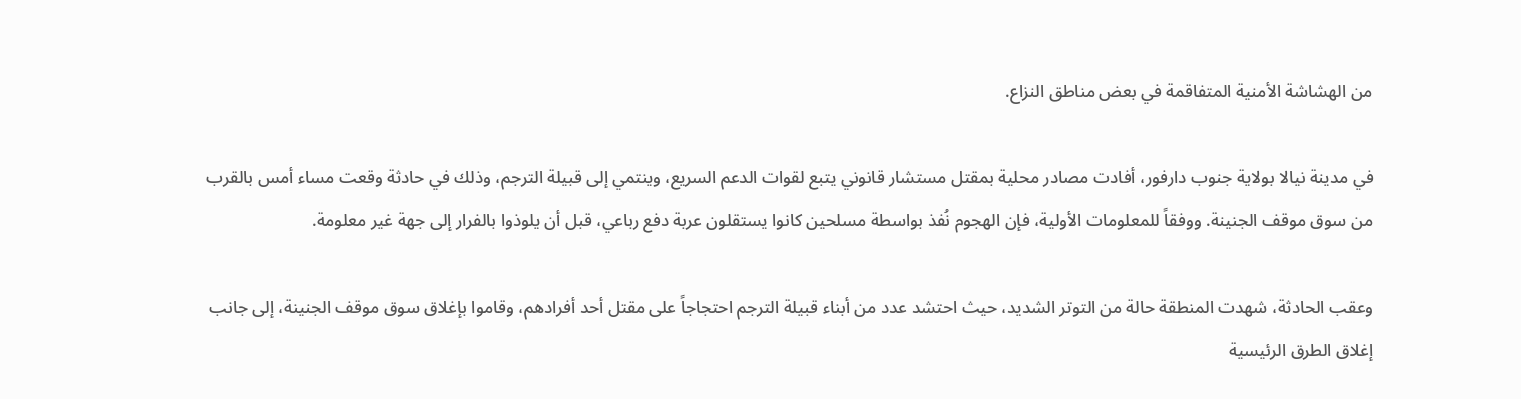من الهشاشة الأمنية المتفاقمة في بعض مناطق النزاع.

في مدينة نيالا بولاية جنوب دارفور، أفادت مصادر محلية بمقتل مستشار قانوني يتبع لقوات الدعم السريع، وينتمي إلى قبيلة الترجم، وذلك في حادثة وقعت مساء أمس بالقرب من سوق موقف الجنينة. ووفقاً للمعلومات الأولية، فإن الهجوم نُفذ بواسطة مسلحين كانوا يستقلون عربة دفع رباعي، قبل أن يلوذوا بالفرار إلى جهة غير معلومة.

وعقب الحادثة، شهدت المنطقة حالة من التوتر الشديد، حيث احتشد عدد من أبناء قبيلة الترجم احتجاجاً على مقتل أحد أفرادهم، وقاموا بإغلاق سوق موقف الجنينة، إلى جانب إغلاق الطرق الرئيسية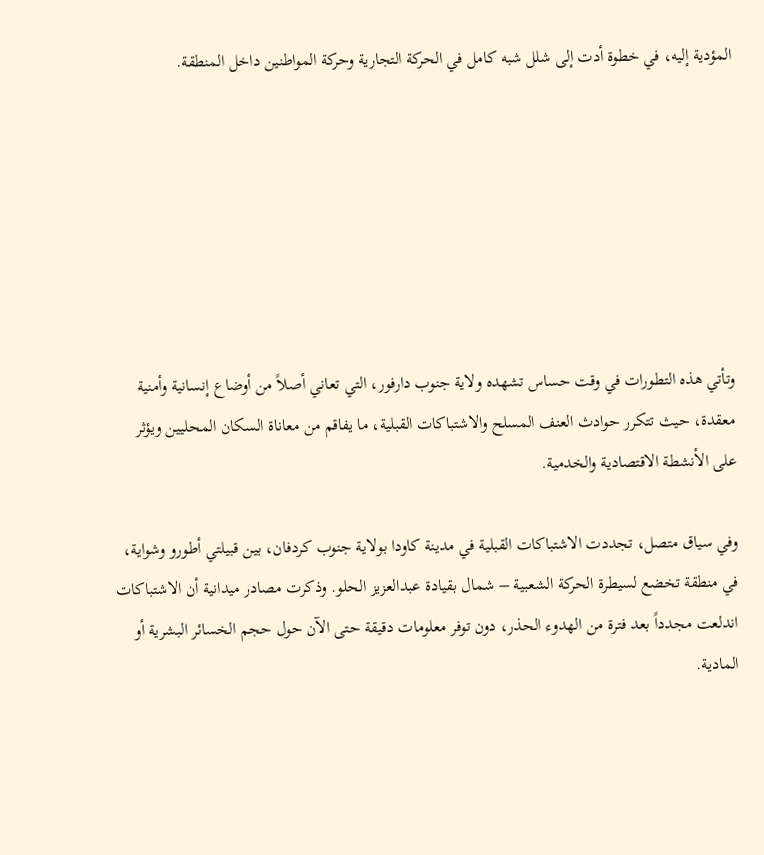المؤدية إليه، في خطوة أدت إلى شلل شبه كامل في الحركة التجارية وحركة المواطنين داخل المنطقة.







وتأتي هذه التطورات في وقت حساس تشهده ولاية جنوب دارفور، التي تعاني أصلاً من أوضاع إنسانية وأمنية معقدة، حيث تتكرر حوادث العنف المسلح والاشتباكات القبلية، ما يفاقم من معاناة السكان المحليين ويؤثر على الأنشطة الاقتصادية والخدمية.

وفي سياق متصل، تجددت الاشتباكات القبلية في مدينة كاودا بولاية جنوب كردفان، بين قبيلتي أطورو وشواية، في منطقة تخضع لسيطرة الحركة الشعبية – شمال بقيادة عبدالعزيز الحلو. وذكرت مصادر ميدانية أن الاشتباكات اندلعت مجدداً بعد فترة من الهدوء الحذر، دون توفر معلومات دقيقة حتى الآن حول حجم الخسائر البشرية أو المادية.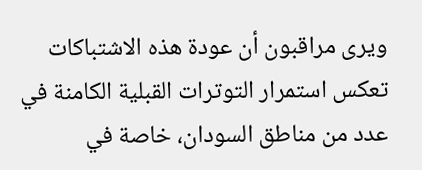ويرى مراقبون أن عودة هذه الاشتباكات تعكس استمرار التوترات القبلية الكامنة في عدد من مناطق السودان، خاصة في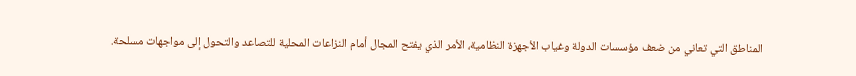المناطق التي تعاني من ضعف مؤسسات الدولة وغياب الأجهزة النظامية، الأمر الذي يفتح المجال أمام النزاعات المحلية للتصاعد والتحول إلى مواجهات مسلحة.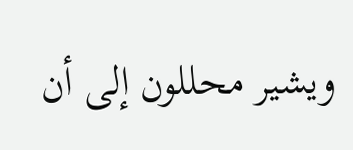ويشير محللون إلى أن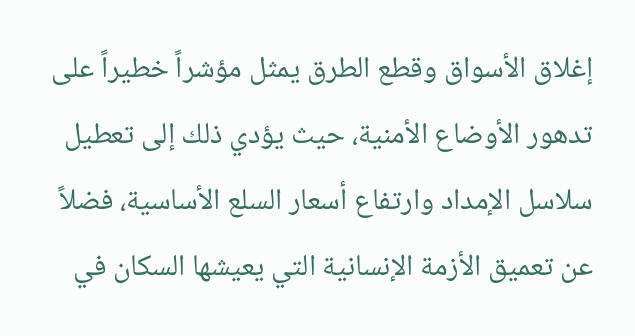إغلاق الأسواق وقطع الطرق يمثل مؤشراً خطيراً على تدهور الأوضاع الأمنية، حيث يؤدي ذلك إلى تعطيل سلاسل الإمداد وارتفاع أسعار السلع الأساسية، فضلاً عن تعميق الأزمة الإنسانية التي يعيشها السكان في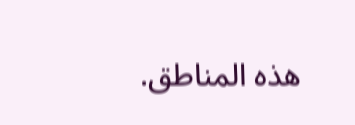هذه المناطق.